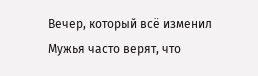Вечер, который всё изменил
Мужья часто верят, что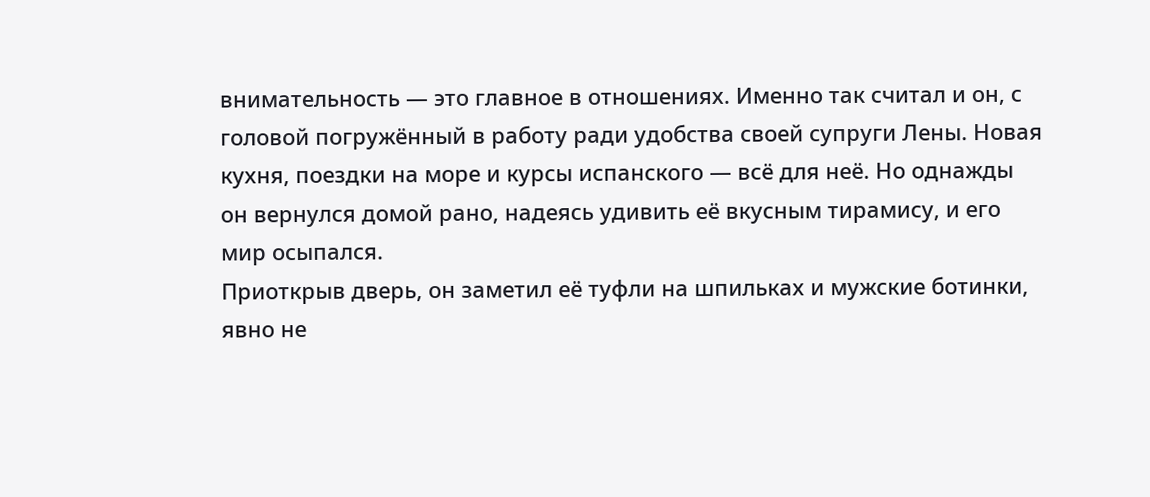внимательность — это главное в отношениях. Именно так считал и он, с головой погружённый в работу ради удобства своей супруги Лены. Новая кухня, поездки на море и курсы испанского — всё для неё. Но однажды он вернулся домой рано, надеясь удивить её вкусным тирамису, и его мир осыпался.
Приоткрыв дверь, он заметил её туфли на шпильках и мужские ботинки, явно не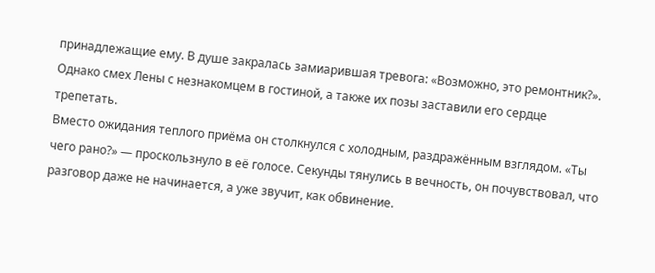принадлежащие ему. В душе закралась замиарившая тревога: «Возможно, это ремонтник?». Однако смех Лены с незнакомцем в гостиной, а также их позы заставили его сердце трепетать.
Вместо ожидания теплого приёма он столкнулся с холодным, раздражённым взглядом. «Ты чего рано?» — проскользнуло в её голосе. Секунды тянулись в вечность, он почувствовал, что разговор даже не начинается, а уже звучит, как обвинение.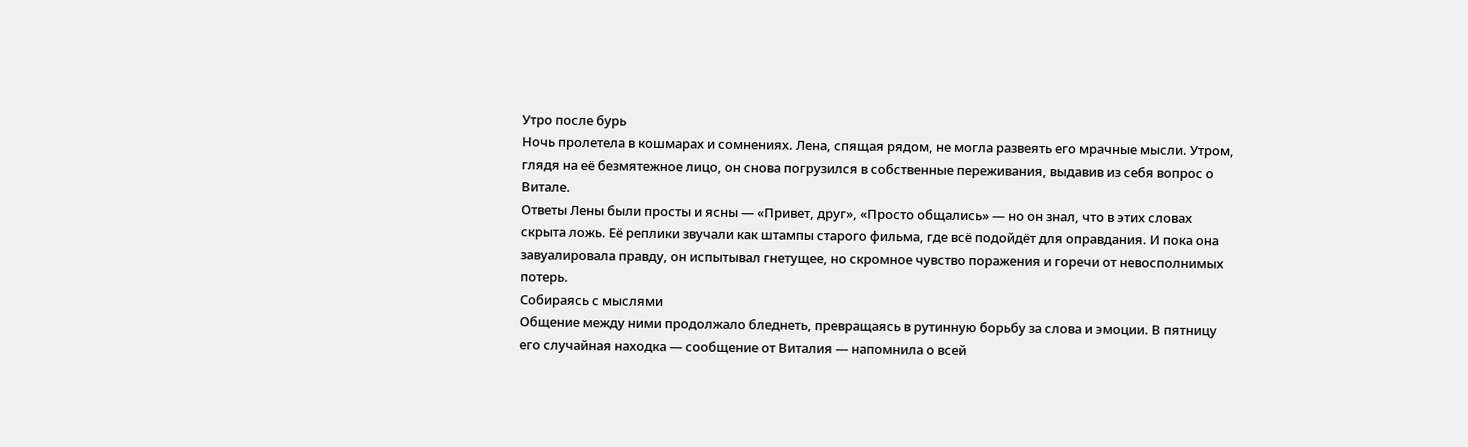Утро после бурь
Ночь пролетела в кошмарах и сомнениях. Лена, спящая рядом, не могла развеять его мрачные мысли. Утром, глядя на её безмятежное лицо, он снова погрузился в собственные переживания, выдавив из себя вопрос о Витале.
Ответы Лены были просты и ясны — «Привет, друг», «Просто общались» — но он знал, что в этих словах скрыта ложь. Её реплики звучали как штампы старого фильма, где всё подойдёт для оправдания. И пока она завуалировала правду, он испытывал гнетущее, но скромное чувство поражения и горечи от невосполнимых потерь.
Собираясь с мыслями
Общение между ними продолжало бледнеть, превращаясь в рутинную борьбу за слова и эмоции. В пятницу его случайная находка — сообщение от Виталия — напомнила о всей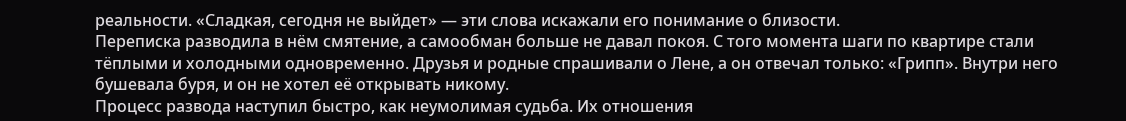реальности. «Сладкая, сегодня не выйдет» — эти слова искажали его понимание о близости.
Переписка разводила в нём смятение, а самообман больше не давал покоя. С того момента шаги по квартире стали тёплыми и холодными одновременно. Друзья и родные спрашивали о Лене, а он отвечал только: «Грипп». Внутри него бушевала буря, и он не хотел её открывать никому.
Процесс развода наступил быстро, как неумолимая судьба. Их отношения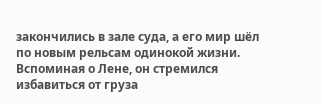закончились в зале суда, а его мир шёл по новым рельсам одинокой жизни. Вспоминая о Лене, он стремился избавиться от груза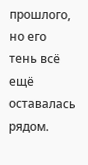прошлого, но его тень всё ещё оставалась рядом.